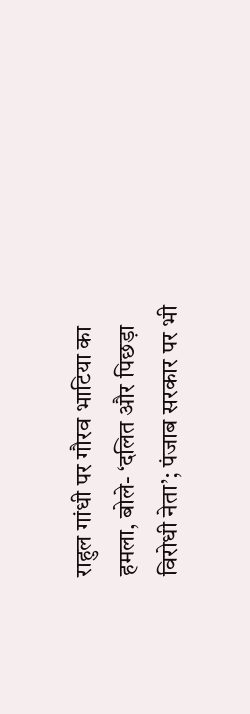राहुल गांधी पर गौरव भाटिया का हमला, बोले- ‘दलित और पिछड़ा विरोधी नेता’; पंजाब सरकार पर भी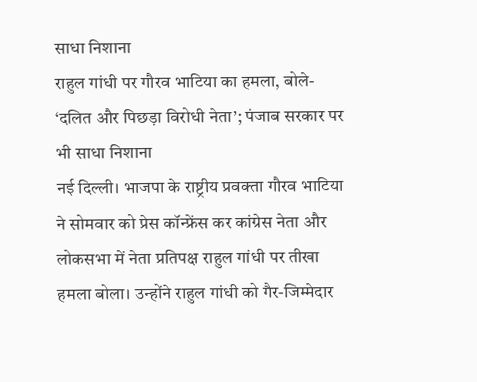साधा निशाना
राहुल गांधी पर गौरव भाटिया का हमला, बोले- ‘दलित और पिछड़ा विरोधी नेता’; पंजाब सरकार पर भी साधा निशाना
नई दिल्ली। भाजपा के राष्ट्रीय प्रवक्ता गौरव भाटिया ने सोमवार को प्रेस कॉन्फ्रेंस कर कांग्रेस नेता और लोकसभा में नेता प्रतिपक्ष राहुल गांधी पर तीखा हमला बोला। उन्होंने राहुल गांधी को गैर-जिम्मेदार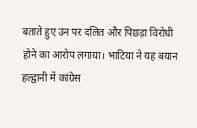बताते हुए उन पर दलित और पिछड़ा विरोधी होने का आरोप लगाया। भाटिया ने यह बयान हल्द्वानी में कांग्रेस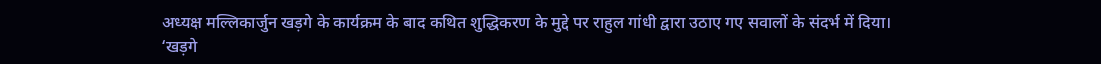अध्यक्ष मल्लिकार्जुन खड़गे के कार्यक्रम के बाद कथित शुद्धिकरण के मुद्दे पर राहुल गांधी द्वारा उठाए गए सवालों के संदर्भ में दिया।
‘खड़गे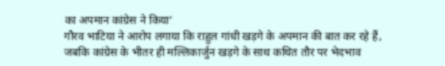का अपमान कांग्रेस ने किया’
गौरव भाटिया ने आरोप लगाया कि राहुल गांधी खड़गे के अपमान की बात कर रहे हैं, जबकि कांग्रेस के भीतर ही मल्लिकार्जुन खड़गे के साथ कथित तौर पर भेदभाव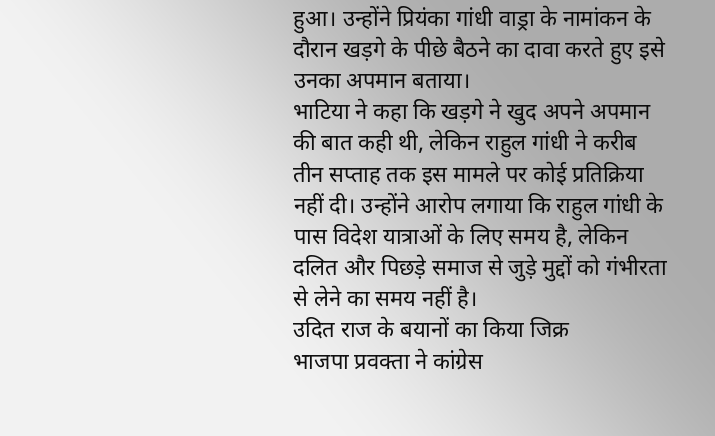हुआ। उन्होंने प्रियंका गांधी वाड्रा के नामांकन के दौरान खड़गे के पीछे बैठने का दावा करते हुए इसे उनका अपमान बताया।
भाटिया ने कहा कि खड़गे ने खुद अपने अपमान की बात कही थी, लेकिन राहुल गांधी ने करीब तीन सप्ताह तक इस मामले पर कोई प्रतिक्रिया नहीं दी। उन्होंने आरोप लगाया कि राहुल गांधी के पास विदेश यात्राओं के लिए समय है, लेकिन दलित और पिछड़े समाज से जुड़े मुद्दों को गंभीरता से लेने का समय नहीं है।
उदित राज के बयानों का किया जिक्र
भाजपा प्रवक्ता ने कांग्रेस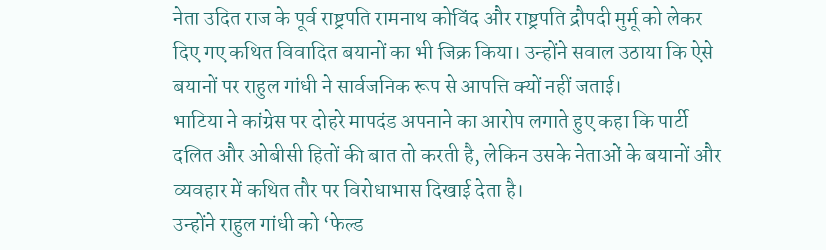नेता उदित राज के पूर्व राष्ट्रपति रामनाथ कोविंद और राष्ट्रपति द्रौपदी मुर्मू को लेकर दिए गए कथित विवादित बयानों का भी जिक्र किया। उन्होंने सवाल उठाया कि ऐसे बयानों पर राहुल गांधी ने सार्वजनिक रूप से आपत्ति क्यों नहीं जताई।
भाटिया ने कांग्रेस पर दोहरे मापदंड अपनाने का आरोप लगाते हुए कहा कि पार्टी दलित और ओबीसी हितों की बात तो करती है, लेकिन उसके नेताओं के बयानों और व्यवहार में कथित तौर पर विरोधाभास दिखाई देता है।
उन्होंने राहुल गांधी को ‘फेल्ड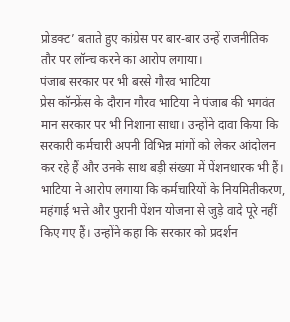प्रोडक्ट’ बताते हुए कांग्रेस पर बार-बार उन्हें राजनीतिक तौर पर लॉन्च करने का आरोप लगाया।
पंजाब सरकार पर भी बरसे गौरव भाटिया
प्रेस कॉन्फ्रेंस के दौरान गौरव भाटिया ने पंजाब की भगवंत मान सरकार पर भी निशाना साधा। उन्होंने दावा किया कि सरकारी कर्मचारी अपनी विभिन्न मांगों को लेकर आंदोलन कर रहे हैं और उनके साथ बड़ी संख्या में पेंशनधारक भी हैं।
भाटिया ने आरोप लगाया कि कर्मचारियों के नियमितीकरण, महंगाई भत्ते और पुरानी पेंशन योजना से जुड़े वादे पूरे नहीं किए गए हैं। उन्होंने कहा कि सरकार को प्रदर्शन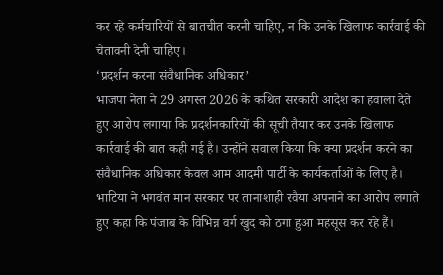कर रहे कर्मचारियों से बातचीत करनी चाहिए, न कि उनके खिलाफ कार्रवाई की चेतावनी देनी चाहिए।
‘प्रदर्शन करना संवैधानिक अधिकार’
भाजपा नेता ने 29 अगस्त 2026 के कथित सरकारी आदेश का हवाला देते हुए आरोप लगाया कि प्रदर्शनकारियों की सूची तैयार कर उनके खिलाफ कार्रवाई की बात कही गई है। उन्होंने सवाल किया कि क्या प्रदर्शन करने का संवैधानिक अधिकार केवल आम आदमी पार्टी के कार्यकर्ताओं के लिए है।
भाटिया ने भगवंत मान सरकार पर तानाशाही रवैया अपनाने का आरोप लगाते हुए कहा कि पंजाब के विभिन्न वर्ग खुद को ठगा हुआ महसूस कर रहे हैं।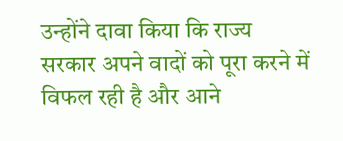उन्होंने दावा किया कि राज्य सरकार अपने वादों को पूरा करने में विफल रही है और आने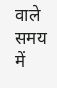वाले समय में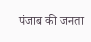पंजाब की जनता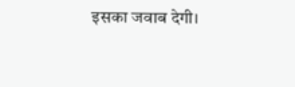इसका जवाब देगी।